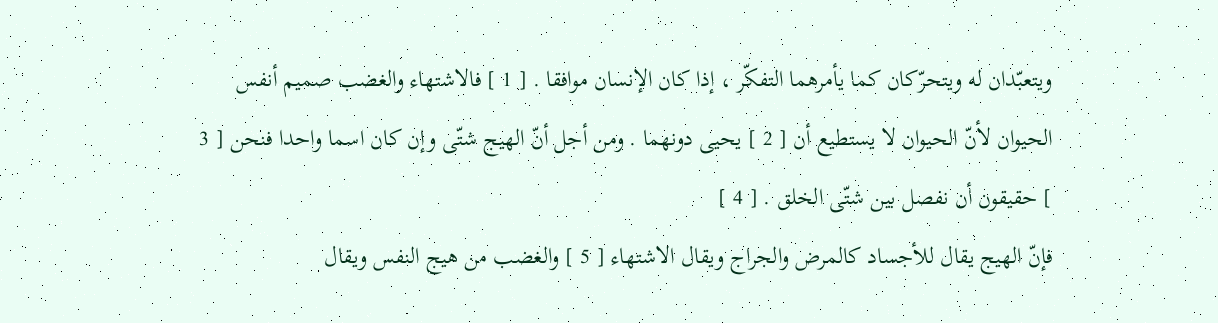ويتعبّدان له ويتحرّكان كما يأمرهما التفكّر ، إذا كان الإنسان موافقا . [ 1 ] فالاشتهاء والغضب صميم أنفس الحيوان لأنّ الحيوان لا يستطيع أن [ 2 ] يحيى دونهما . ومن أجل أنّ الهيج شتّى وإن كان اسما واحدا فنحن [ 3 ] حقيقون أن نفصل بين شتّى الخلق . [ 4 ]
فإنّ الهيج يقال للأجساد كالمرض والجراج ويقال الاشتهاء [ 5 ] والغضب من هيج النفس ويقال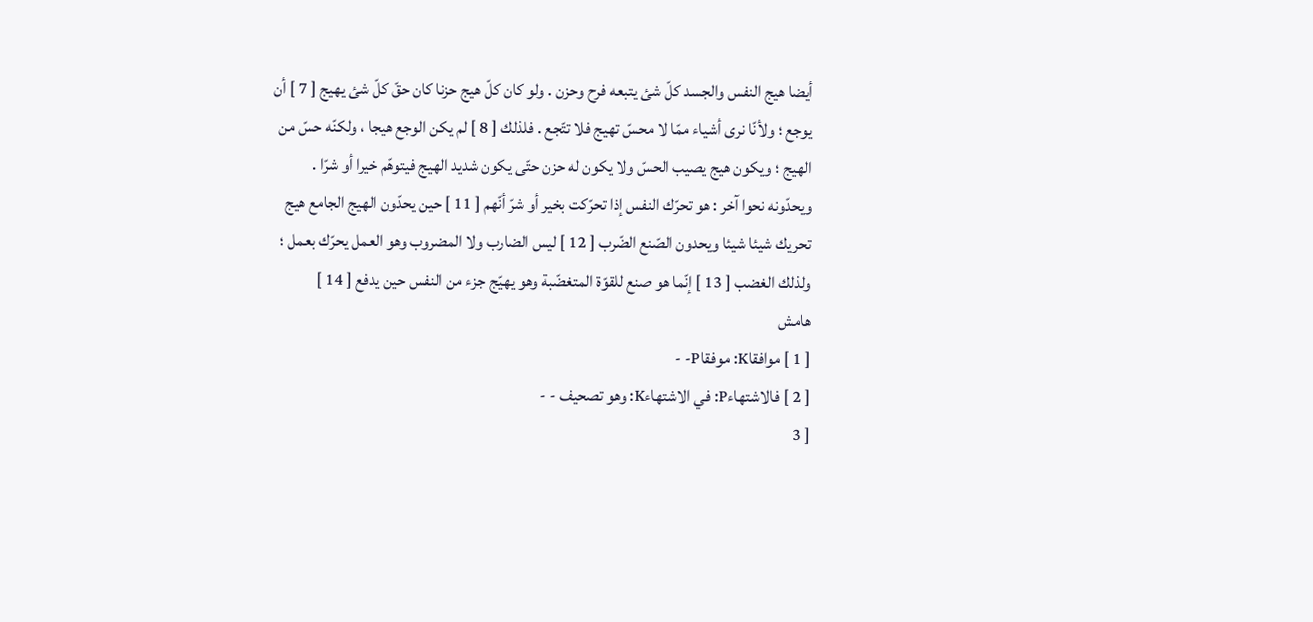أيضا هيج النفس والجسد كلّ شئ يتبعه فرح وحزن . ولو كان كلّ هيج حزنا كان حقّ كلّ شئ يهيج [ 7 ] أن يوجع ؛ ولأنّا نرى أشياء ممّا لا محسّ تهيج فلا تتّجع . فلذلك [ 8 ] لم يكن الوجع هيجا ، ولكنّه حسّ من الهيج ؛ ويكون هيج يصيب الحسّ ولا يكون له حزن حتّى يكون شديد الهيج فيتوهّم خيرا أو شرّا .
ويحدّونه نحوا آخر : هو تحرّك النفس إذا تحرّكت بخير أو شرّ أنّهم [ 11 ] حين يحدّون الهيج الجامع هيج تحريك شيئا شيئا ويحدون الصّنع الضّرب [ 12 ] ليس الضارب ولا المضروب وهو العمل يحرّك بعمل ؛ ولذلك الغضب [ 13 ] إنّما هو صنع للقوّة المتغضّبة وهو يهيّج جزء من النفس حين يدفع [ 14 ]
هامش
[ 1 ] موافقاK: موفقاP- -
[ 2 ] فالاشتهاءP: في الاشتهاءK: وهو تصحيف - -
[ 3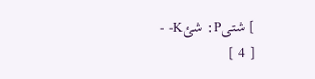] شتىP: شئK- -
[ 4 ]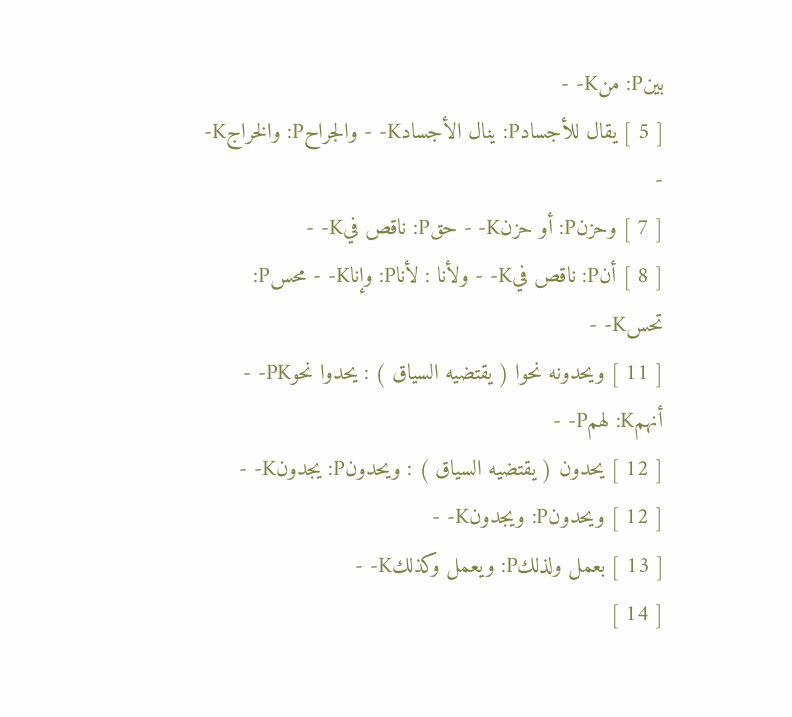بينP: منK- -
[ 5 ] يقال للأجسادP: ينال الأجسادK- - والجراحP: والخراجK- -
[ 7 ] وحزنP: أو حزنK- - حقP: ناقص فيK- -
[ 8 ] أنP: ناقص فيK- - ولأنا : لأناP: وإناK- - محسP: تحسK- -
[ 11 ] ويحدونه نحوا ( يقتضيه السياق ) : يحدوا نحوPK- - أنهمK: لهمP- -
[ 12 ] يحدون ( يقتضيه السياق ) : ويحدونP: يجدونK- -
[ 12 ] ويحدونP: ويجدونK- -
[ 13 ] بعمل ولذلكP: ويعمل وكذلكK- -
[ 14 ]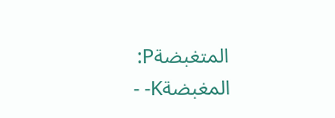المتغبضةP: المغبضةK- -